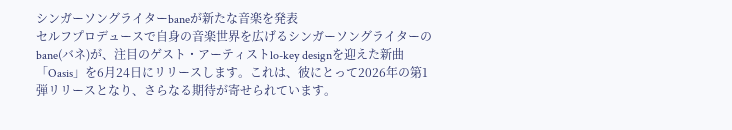シンガーソングライターbaneが新たな音楽を発表
セルフプロデュースで自身の音楽世界を広げるシンガーソングライターのbane(バネ)が、注目のゲスト・アーティストlo-key designを迎えた新曲「Oasis」を6月24日にリリースします。これは、彼にとって2026年の第1弾リリースとなり、さらなる期待が寄せられています。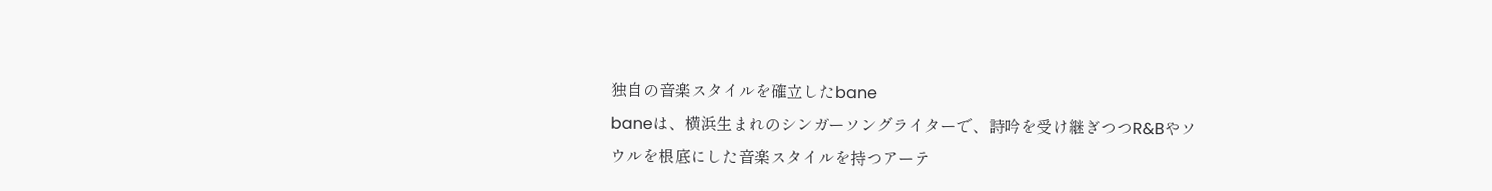独自の音楽スタイルを確立したbane
baneは、横浜生まれのシンガーソングライターで、詩吟を受け継ぎつつR&Bやソウルを根底にした音楽スタイルを持つアーテ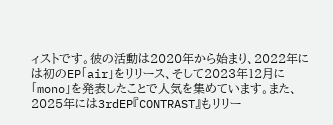ィストです。彼の活動は2020年から始まり、2022年には初のEP「air」をリリース、そして2023年12月に「mono」を発表したことで人気を集めています。また、2025年には3rdEP『CONTRAST』もリリー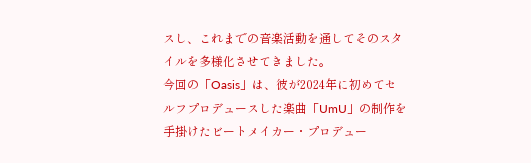スし、これまでの音楽活動を通してそのスタイルを多様化させてきました。
今回の「Oasis」は、彼が2024年に初めてセルフプロデュースした楽曲「UmU」の制作を手掛けたビートメイカー・プロデュー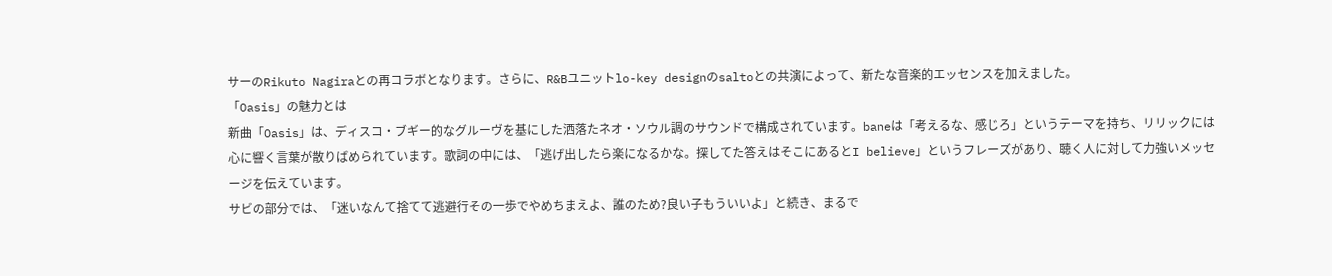サーのRikuto Nagiraとの再コラボとなります。さらに、R&Bユニットlo-key designのsaltoとの共演によって、新たな音楽的エッセンスを加えました。
「Oasis」の魅力とは
新曲「Oasis」は、ディスコ・ブギー的なグルーヴを基にした洒落たネオ・ソウル調のサウンドで構成されています。baneは「考えるな、感じろ」というテーマを持ち、リリックには心に響く言葉が散りばめられています。歌詞の中には、「逃げ出したら楽になるかな。探してた答えはそこにあるとI believe」というフレーズがあり、聴く人に対して力強いメッセージを伝えています。
サビの部分では、「迷いなんて捨てて逃避行その一歩でやめちまえよ、誰のため?良い子もういいよ」と続き、まるで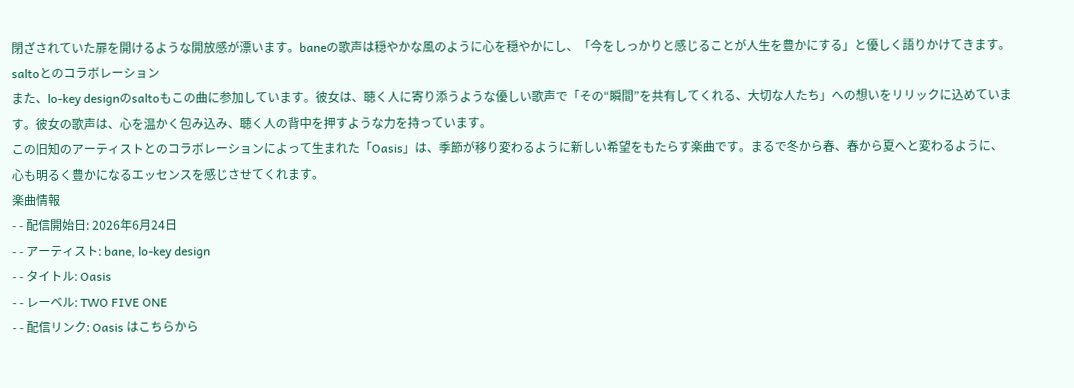閉ざされていた扉を開けるような開放感が漂います。baneの歌声は穏やかな風のように心を穏やかにし、「今をしっかりと感じることが人生を豊かにする」と優しく語りかけてきます。
saltoとのコラボレーション
また、lo-key designのsaltoもこの曲に参加しています。彼女は、聴く人に寄り添うような優しい歌声で「その“瞬間”を共有してくれる、大切な人たち」への想いをリリックに込めています。彼女の歌声は、心を温かく包み込み、聴く人の背中を押すような力を持っています。
この旧知のアーティストとのコラボレーションによって生まれた「Oasis」は、季節が移り変わるように新しい希望をもたらす楽曲です。まるで冬から春、春から夏へと変わるように、心も明るく豊かになるエッセンスを感じさせてくれます。
楽曲情報
- - 配信開始日: 2026年6月24日
- - アーティスト: bane, lo-key design
- - タイトル: Oasis
- - レーベル: TWO FIVE ONE
- - 配信リンク: Oasis はこちらから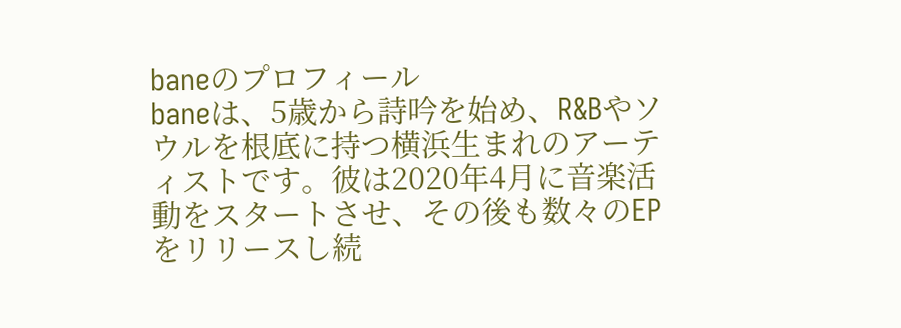baneのプロフィール
baneは、5歳から詩吟を始め、R&Bやソウルを根底に持つ横浜生まれのアーティストです。彼は2020年4月に音楽活動をスタートさせ、その後も数々のEPをリリースし続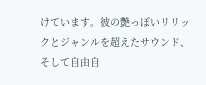けています。彼の艶っぽいリリックとジャンルを超えたサウンド、そして自由自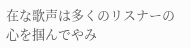在な歌声は多くのリスナーの心を掴んでやみ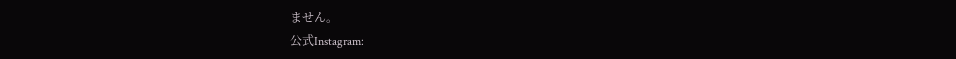ません。
公式Instagram: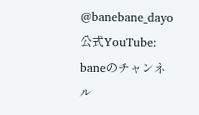@banebane_dayo
公式YouTube:
baneのチャンネル